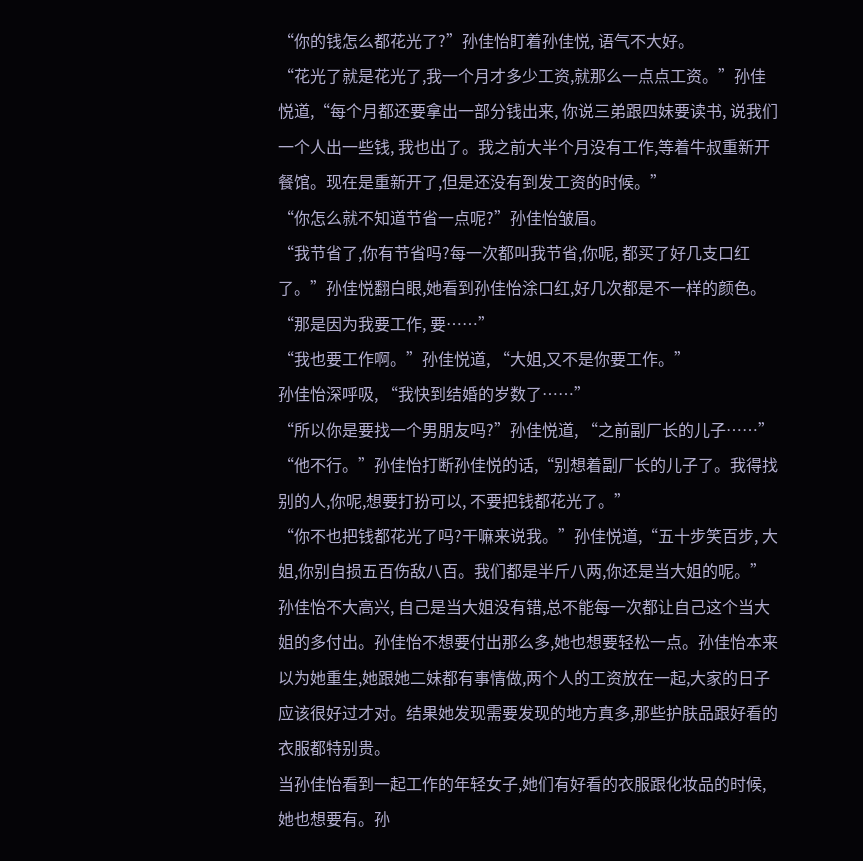“你的钱怎么都花光了?”孙佳怡盯着孙佳悦, 语气不大好。
“花光了就是花光了,我一个月才多少工资,就那么一点点工资。”孙佳悦道,“每个月都还要拿出一部分钱出来, 你说三弟跟四妹要读书, 说我们一个人出一些钱, 我也出了。我之前大半个月没有工作,等着牛叔重新开餐馆。现在是重新开了,但是还没有到发工资的时候。”
“你怎么就不知道节省一点呢?”孙佳怡皱眉。
“我节省了,你有节省吗?每一次都叫我节省,你呢, 都买了好几支口红了。”孙佳悦翻白眼,她看到孙佳怡涂口红,好几次都是不一样的颜色。
“那是因为我要工作, 要……”
“我也要工作啊。”孙佳悦道, “大姐,又不是你要工作。”
孙佳怡深呼吸, “我快到结婚的岁数了……”
“所以你是要找一个男朋友吗?”孙佳悦道, “之前副厂长的儿子……”
“他不行。”孙佳怡打断孙佳悦的话,“别想着副厂长的儿子了。我得找别的人,你呢,想要打扮可以, 不要把钱都花光了。”
“你不也把钱都花光了吗?干嘛来说我。”孙佳悦道,“五十步笑百步, 大姐,你别自损五百伤敌八百。我们都是半斤八两,你还是当大姐的呢。”
孙佳怡不大高兴, 自己是当大姐没有错,总不能每一次都让自己这个当大姐的多付出。孙佳怡不想要付出那么多,她也想要轻松一点。孙佳怡本来以为她重生,她跟她二妹都有事情做,两个人的工资放在一起,大家的日子应该很好过才对。结果她发现需要发现的地方真多,那些护肤品跟好看的衣服都特别贵。
当孙佳怡看到一起工作的年轻女子,她们有好看的衣服跟化妆品的时候,她也想要有。孙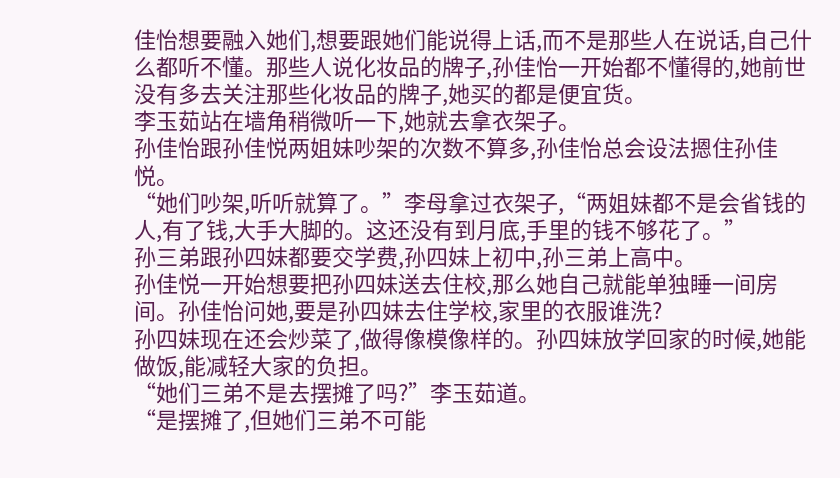佳怡想要融入她们,想要跟她们能说得上话,而不是那些人在说话,自己什么都听不懂。那些人说化妆品的牌子,孙佳怡一开始都不懂得的,她前世没有多去关注那些化妆品的牌子,她买的都是便宜货。
李玉茹站在墙角稍微听一下,她就去拿衣架子。
孙佳怡跟孙佳悦两姐妹吵架的次数不算多,孙佳怡总会设法摁住孙佳悦。
“她们吵架,听听就算了。”李母拿过衣架子,“两姐妹都不是会省钱的人,有了钱,大手大脚的。这还没有到月底,手里的钱不够花了。”
孙三弟跟孙四妹都要交学费,孙四妹上初中,孙三弟上高中。
孙佳悦一开始想要把孙四妹送去住校,那么她自己就能单独睡一间房间。孙佳怡问她,要是孙四妹去住学校,家里的衣服谁洗?
孙四妹现在还会炒菜了,做得像模像样的。孙四妹放学回家的时候,她能做饭,能减轻大家的负担。
“她们三弟不是去摆摊了吗?”李玉茹道。
“是摆摊了,但她们三弟不可能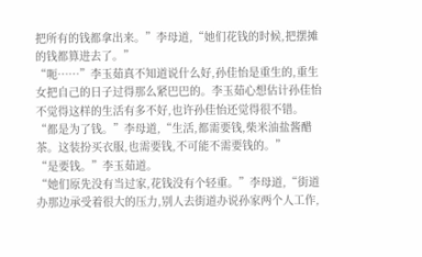把所有的钱都拿出来。”李母道,“她们花钱的时候,把摆摊的钱都算进去了。”
“呃……”李玉茹真不知道说什么好,孙佳怡是重生的,重生女把自己的日子过得那么紧巴巴的。李玉茹心想估计孙佳怡不觉得这样的生活有多不好,也许孙佳怡还觉得很不错。
“都是为了钱。”李母道,“生活,都需要钱,柴米油盐酱醋茶。这装扮买衣服,也需要钱,不可能不需要钱的。”
“是要钱。”李玉茹道。
“她们原先没有当过家,花钱没有个轻重。”李母道,“街道办那边承受着很大的压力,别人去街道办说孙家两个人工作,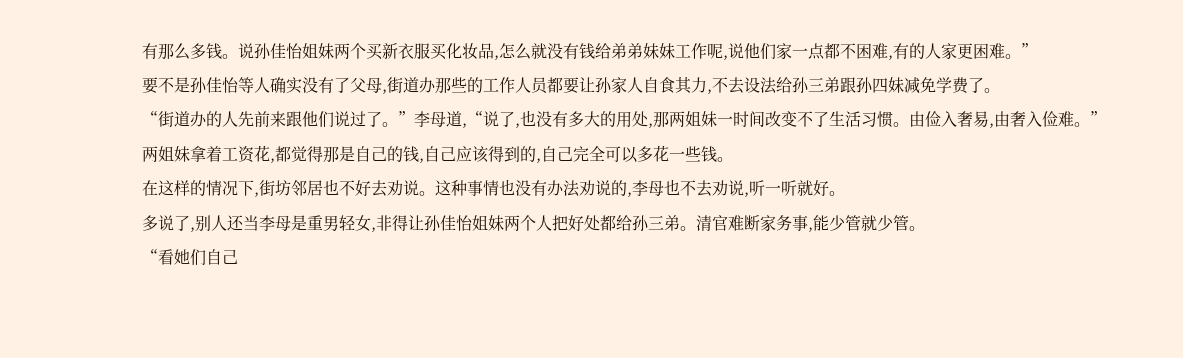有那么多钱。说孙佳怡姐妹两个买新衣服买化妆品,怎么就没有钱给弟弟妹妹工作呢,说他们家一点都不困难,有的人家更困难。”
要不是孙佳怡等人确实没有了父母,街道办那些的工作人员都要让孙家人自食其力,不去设法给孙三弟跟孙四妹减免学费了。
“街道办的人先前来跟他们说过了。”李母道,“说了,也没有多大的用处,那两姐妹一时间改变不了生活习惯。由俭入奢易,由奢入俭难。”
两姐妹拿着工资花,都觉得那是自己的钱,自己应该得到的,自己完全可以多花一些钱。
在这样的情况下,街坊邻居也不好去劝说。这种事情也没有办法劝说的,李母也不去劝说,听一听就好。
多说了,别人还当李母是重男轻女,非得让孙佳怡姐妹两个人把好处都给孙三弟。清官难断家务事,能少管就少管。
“看她们自己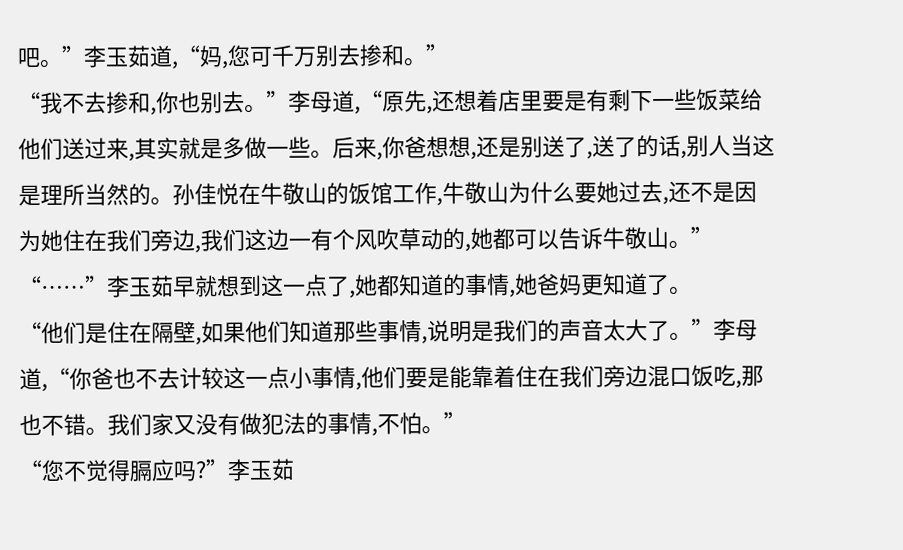吧。”李玉茹道,“妈,您可千万别去掺和。”
“我不去掺和,你也别去。”李母道,“原先,还想着店里要是有剩下一些饭菜给他们送过来,其实就是多做一些。后来,你爸想想,还是别送了,送了的话,别人当这是理所当然的。孙佳悦在牛敬山的饭馆工作,牛敬山为什么要她过去,还不是因为她住在我们旁边,我们这边一有个风吹草动的,她都可以告诉牛敬山。”
“……”李玉茹早就想到这一点了,她都知道的事情,她爸妈更知道了。
“他们是住在隔壁,如果他们知道那些事情,说明是我们的声音太大了。”李母道,“你爸也不去计较这一点小事情,他们要是能靠着住在我们旁边混口饭吃,那也不错。我们家又没有做犯法的事情,不怕。”
“您不觉得膈应吗?”李玉茹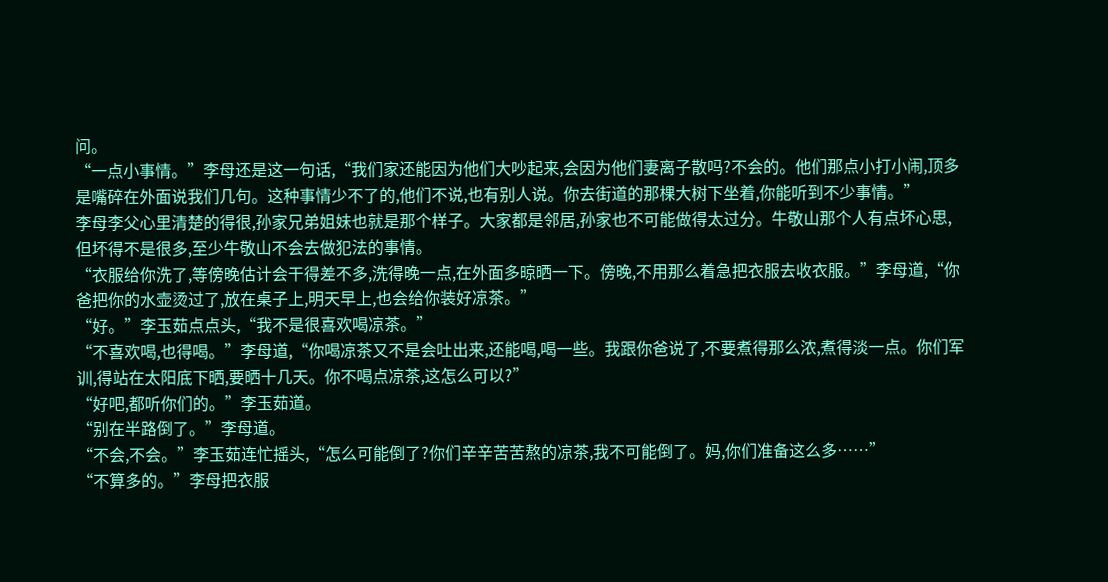问。
“一点小事情。”李母还是这一句话,“我们家还能因为他们大吵起来,会因为他们妻离子散吗?不会的。他们那点小打小闹,顶多是嘴碎在外面说我们几句。这种事情少不了的,他们不说,也有别人说。你去街道的那棵大树下坐着,你能听到不少事情。”
李母李父心里清楚的得很,孙家兄弟姐妹也就是那个样子。大家都是邻居,孙家也不可能做得太过分。牛敬山那个人有点坏心思,但坏得不是很多,至少牛敬山不会去做犯法的事情。
“衣服给你洗了,等傍晚估计会干得差不多,洗得晚一点,在外面多晾晒一下。傍晚,不用那么着急把衣服去收衣服。”李母道,“你爸把你的水壶烫过了,放在桌子上,明天早上,也会给你装好凉茶。”
“好。”李玉茹点点头,“我不是很喜欢喝凉茶。”
“不喜欢喝,也得喝。”李母道,“你喝凉茶又不是会吐出来,还能喝,喝一些。我跟你爸说了,不要煮得那么浓,煮得淡一点。你们军训,得站在太阳底下晒,要晒十几天。你不喝点凉茶,这怎么可以?”
“好吧,都听你们的。”李玉茹道。
“别在半路倒了。”李母道。
“不会,不会。”李玉茹连忙摇头,“怎么可能倒了?你们辛辛苦苦熬的凉茶,我不可能倒了。妈,你们准备这么多……”
“不算多的。”李母把衣服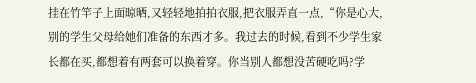挂在竹竿子上面晾晒,又轻轻地拍拍衣服,把衣服弄直一点,“你是心大,别的学生父母给她们准备的东西才多。我过去的时候,看到不少学生家长都在买,都想着有两套可以换着穿。你当别人都想没苦硬吃吗?学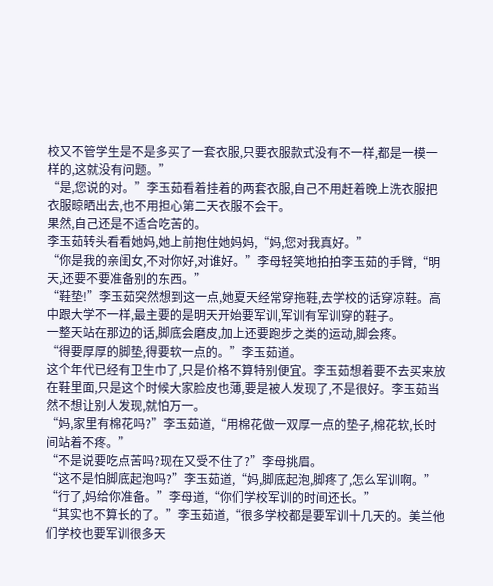校又不管学生是不是多买了一套衣服,只要衣服款式没有不一样,都是一模一样的,这就没有问题。”
“是,您说的对。”李玉茹看着挂着的两套衣服,自己不用赶着晚上洗衣服把衣服晾晒出去,也不用担心第二天衣服不会干。
果然,自己还是不适合吃苦的。
李玉茹转头看看她妈,她上前抱住她妈妈,“妈,您对我真好。”
“你是我的亲闺女,不对你好,对谁好。”李母轻笑地拍拍李玉茹的手臂,“明天,还要不要准备别的东西。”
“鞋垫!”李玉茹突然想到这一点,她夏天经常穿拖鞋,去学校的话穿凉鞋。高中跟大学不一样,最主要的是明天开始要军训,军训有军训穿的鞋子。
一整天站在那边的话,脚底会磨皮,加上还要跑步之类的运动,脚会疼。
“得要厚厚的脚垫,得要软一点的。”李玉茹道。
这个年代已经有卫生巾了,只是价格不算特别便宜。李玉茹想着要不去买来放在鞋里面,只是这个时候大家脸皮也薄,要是被人发现了,不是很好。李玉茹当然不想让别人发现,就怕万一。
“妈,家里有棉花吗?”李玉茹道,“用棉花做一双厚一点的垫子,棉花软,长时间站着不疼。”
“不是说要吃点苦吗?现在又受不住了?”李母挑眉。
“这不是怕脚底起泡吗?”李玉茹道,“妈,脚底起泡,脚疼了,怎么军训啊。”
“行了,妈给你准备。”李母道,“你们学校军训的时间还长。”
“其实也不算长的了。”李玉茹道,“很多学校都是要军训十几天的。美兰他们学校也要军训很多天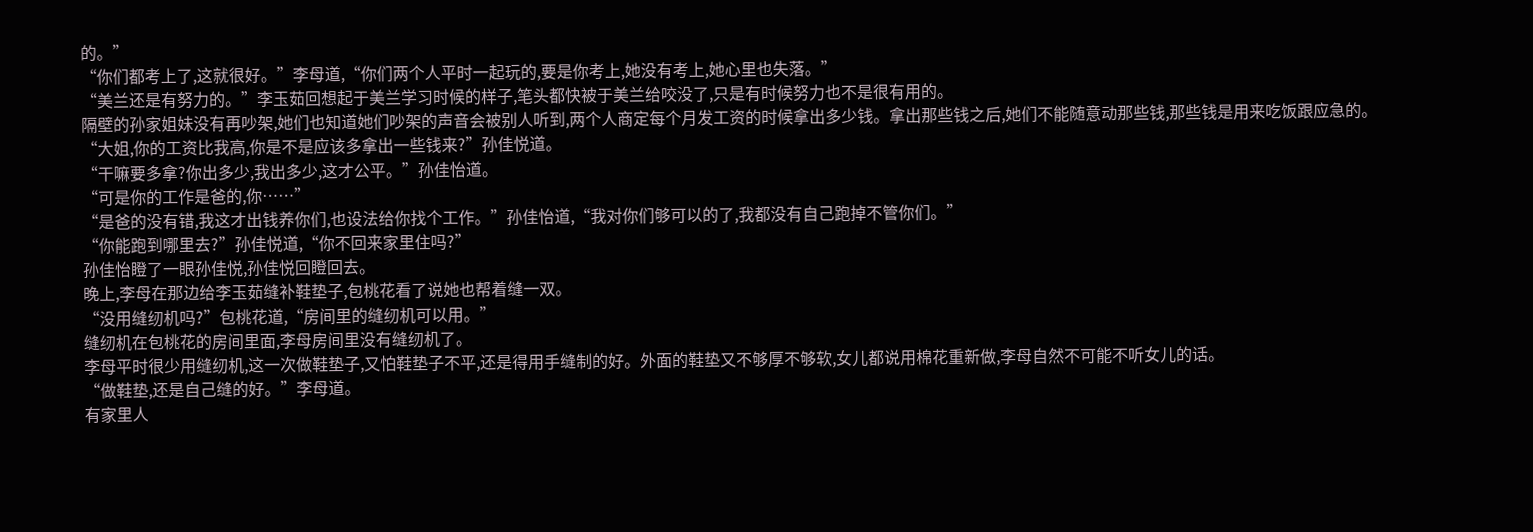的。”
“你们都考上了,这就很好。”李母道,“你们两个人平时一起玩的,要是你考上,她没有考上,她心里也失落。”
“美兰还是有努力的。”李玉茹回想起于美兰学习时候的样子,笔头都快被于美兰给咬没了,只是有时候努力也不是很有用的。
隔壁的孙家姐妹没有再吵架,她们也知道她们吵架的声音会被别人听到,两个人商定每个月发工资的时候拿出多少钱。拿出那些钱之后,她们不能随意动那些钱,那些钱是用来吃饭跟应急的。
“大姐,你的工资比我高,你是不是应该多拿出一些钱来?”孙佳悦道。
“干嘛要多拿?你出多少,我出多少,这才公平。”孙佳怡道。
“可是你的工作是爸的,你……”
“是爸的没有错,我这才出钱养你们,也设法给你找个工作。”孙佳怡道,“我对你们够可以的了,我都没有自己跑掉不管你们。”
“你能跑到哪里去?”孙佳悦道,“你不回来家里住吗?”
孙佳怡瞪了一眼孙佳悦,孙佳悦回瞪回去。
晚上,李母在那边给李玉茹缝补鞋垫子,包桃花看了说她也帮着缝一双。
“没用缝纫机吗?”包桃花道,“房间里的缝纫机可以用。”
缝纫机在包桃花的房间里面,李母房间里没有缝纫机了。
李母平时很少用缝纫机,这一次做鞋垫子,又怕鞋垫子不平,还是得用手缝制的好。外面的鞋垫又不够厚不够软,女儿都说用棉花重新做,李母自然不可能不听女儿的话。
“做鞋垫,还是自己缝的好。”李母道。
有家里人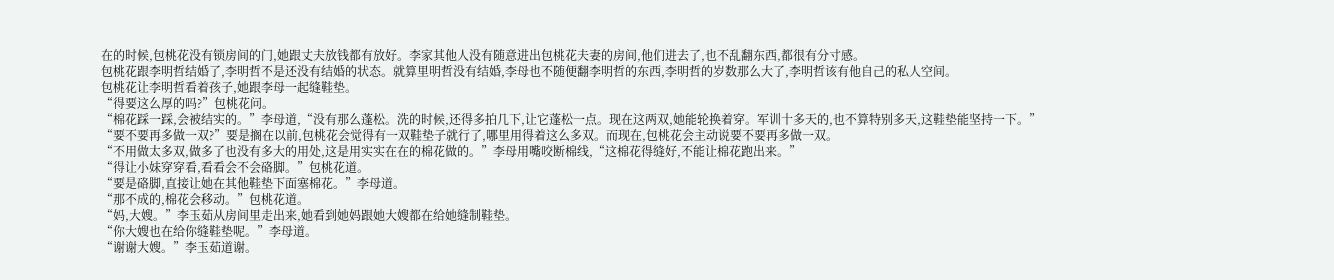在的时候,包桃花没有锁房间的门,她跟丈夫放钱都有放好。李家其他人没有随意进出包桃花夫妻的房间,他们进去了,也不乱翻东西,都很有分寸感。
包桃花跟李明哲结婚了,李明哲不是还没有结婚的状态。就算里明哲没有结婚,李母也不随便翻李明哲的东西,李明哲的岁数那么大了,李明哲该有他自己的私人空间。
包桃花让李明哲看着孩子,她跟李母一起缝鞋垫。
“得要这么厚的吗?”包桃花问。
“棉花踩一踩,会被结实的。”李母道,“没有那么蓬松。洗的时候,还得多拍几下,让它蓬松一点。现在这两双,她能轮换着穿。军训十多天的,也不算特别多天,这鞋垫能坚持一下。”
“要不要再多做一双?”要是搁在以前,包桃花会觉得有一双鞋垫子就行了,哪里用得着这么多双。而现在,包桃花会主动说要不要再多做一双。
“不用做太多双,做多了也没有多大的用处,这是用实实在在的棉花做的。”李母用嘴咬断棉线,“这棉花得缝好,不能让棉花跑出来。”
“得让小妹穿穿看,看看会不会硌脚。”包桃花道。
“要是硌脚,直接让她在其他鞋垫下面塞棉花。”李母道。
“那不成的,棉花会移动。”包桃花道。
“妈,大嫂。”李玉茹从房间里走出来,她看到她妈跟她大嫂都在给她缝制鞋垫。
“你大嫂也在给你缝鞋垫呢。”李母道。
“谢谢大嫂。”李玉茹道谢。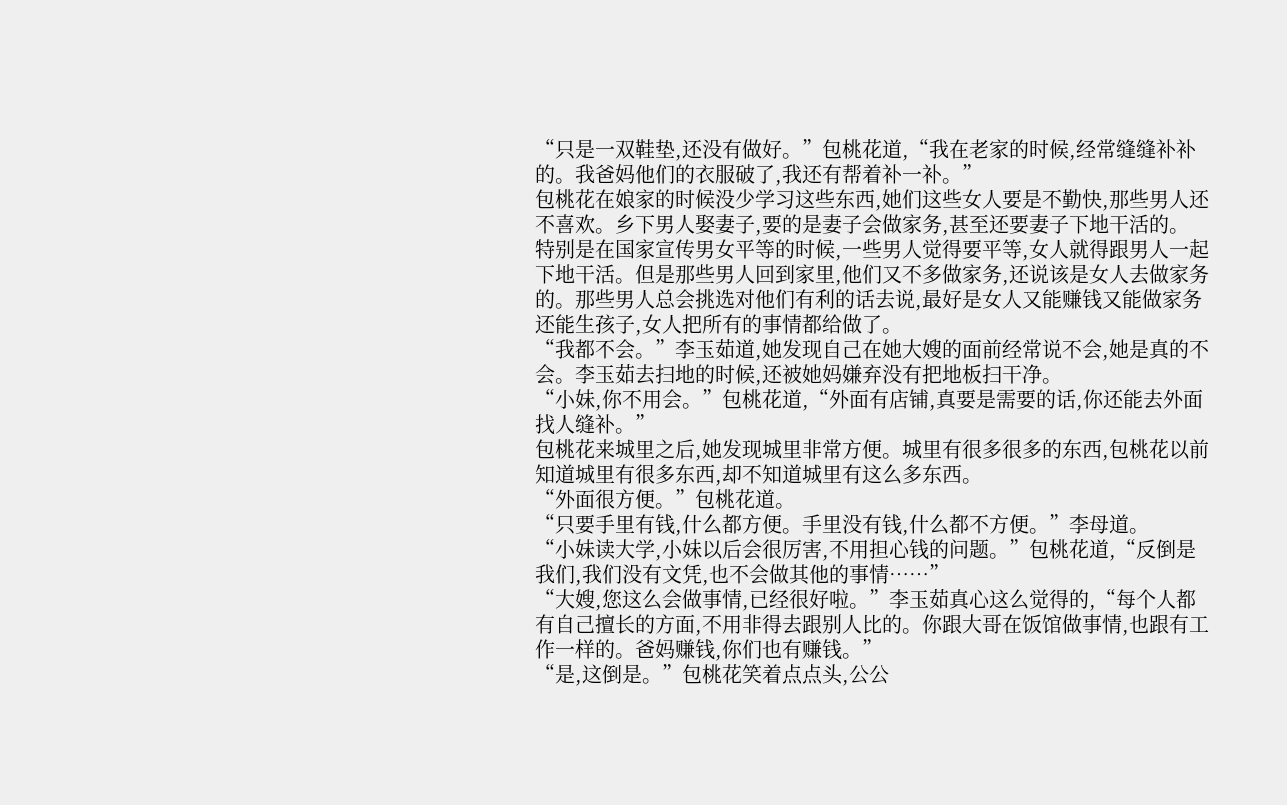“只是一双鞋垫,还没有做好。”包桃花道,“我在老家的时候,经常缝缝补补的。我爸妈他们的衣服破了,我还有帮着补一补。”
包桃花在娘家的时候没少学习这些东西,她们这些女人要是不勤快,那些男人还不喜欢。乡下男人娶妻子,要的是妻子会做家务,甚至还要妻子下地干活的。
特别是在国家宣传男女平等的时候,一些男人觉得要平等,女人就得跟男人一起下地干活。但是那些男人回到家里,他们又不多做家务,还说该是女人去做家务的。那些男人总会挑选对他们有利的话去说,最好是女人又能赚钱又能做家务还能生孩子,女人把所有的事情都给做了。
“我都不会。”李玉茹道,她发现自己在她大嫂的面前经常说不会,她是真的不会。李玉茹去扫地的时候,还被她妈嫌弃没有把地板扫干净。
“小妹,你不用会。”包桃花道,“外面有店铺,真要是需要的话,你还能去外面找人缝补。”
包桃花来城里之后,她发现城里非常方便。城里有很多很多的东西,包桃花以前知道城里有很多东西,却不知道城里有这么多东西。
“外面很方便。”包桃花道。
“只要手里有钱,什么都方便。手里没有钱,什么都不方便。”李母道。
“小妹读大学,小妹以后会很厉害,不用担心钱的问题。”包桃花道,“反倒是我们,我们没有文凭,也不会做其他的事情……”
“大嫂,您这么会做事情,已经很好啦。”李玉茹真心这么觉得的,“每个人都有自己擅长的方面,不用非得去跟别人比的。你跟大哥在饭馆做事情,也跟有工作一样的。爸妈赚钱,你们也有赚钱。”
“是,这倒是。”包桃花笑着点点头,公公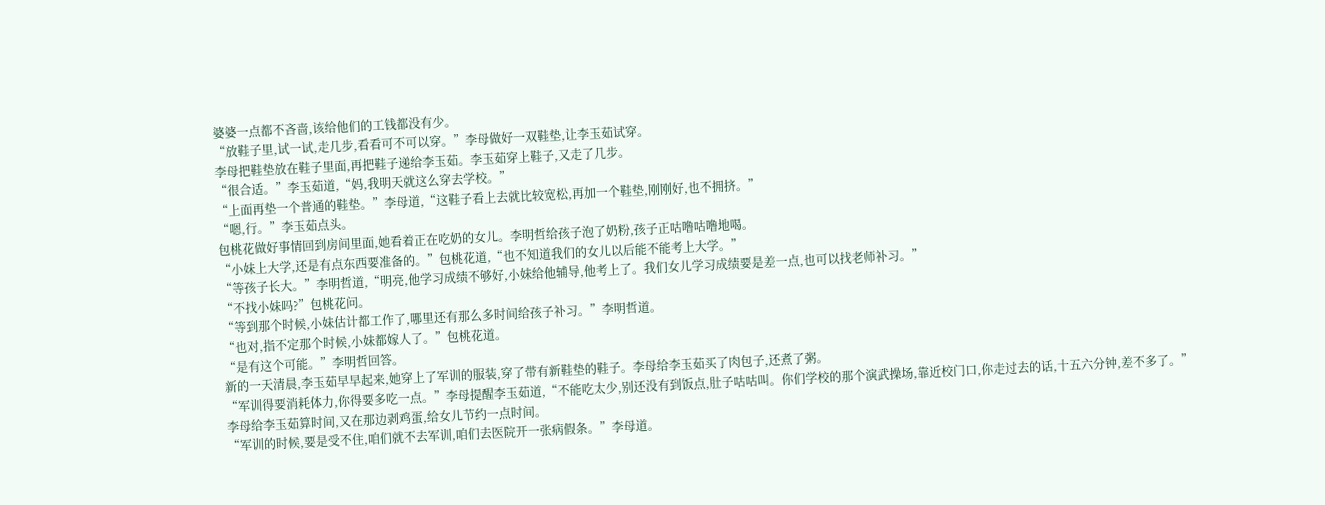婆婆一点都不吝啬,该给他们的工钱都没有少。
“放鞋子里,试一试,走几步,看看可不可以穿。”李母做好一双鞋垫,让李玉茹试穿。
李母把鞋垫放在鞋子里面,再把鞋子递给李玉茹。李玉茹穿上鞋子,又走了几步。
“很合适。”李玉茹道,“妈,我明天就这么穿去学校。”
“上面再垫一个普通的鞋垫。”李母道,“这鞋子看上去就比较宽松,再加一个鞋垫,刚刚好,也不拥挤。”
“嗯,行。”李玉茹点头。
包桃花做好事情回到房间里面,她看着正在吃奶的女儿。李明哲给孩子泡了奶粉,孩子正咕噜咕噜地喝。
“小妹上大学,还是有点东西要准备的。”包桃花道,“也不知道我们的女儿以后能不能考上大学。”
“等孩子长大。”李明哲道,“明亮,他学习成绩不够好,小妹给他辅导,他考上了。我们女儿学习成绩要是差一点,也可以找老师补习。”
“不找小妹吗?”包桃花问。
“等到那个时候,小妹估计都工作了,哪里还有那么多时间给孩子补习。”李明哲道。
“也对,指不定那个时候,小妹都嫁人了。”包桃花道。
“是有这个可能。”李明哲回答。
新的一天清晨,李玉茹早早起来,她穿上了军训的服装,穿了带有新鞋垫的鞋子。李母给李玉茹买了肉包子,还煮了粥。
“军训得要消耗体力,你得要多吃一点。”李母提醒李玉茹道,“不能吃太少,别还没有到饭点,肚子咕咕叫。你们学校的那个演武操场,靠近校门口,你走过去的话,十五六分钟,差不多了。”
李母给李玉茹算时间,又在那边剥鸡蛋,给女儿节约一点时间。
“军训的时候,要是受不住,咱们就不去军训,咱们去医院开一张病假条。”李母道。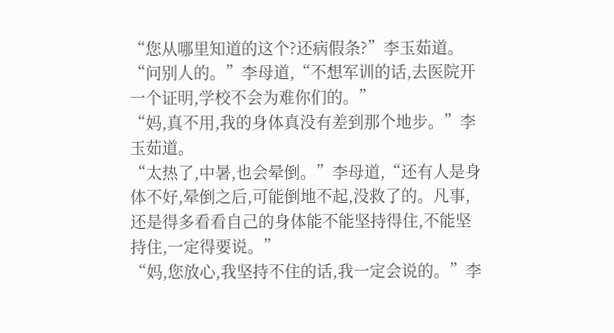“您从哪里知道的这个?还病假条?”李玉茹道。
“问别人的。”李母道,“不想军训的话,去医院开一个证明,学校不会为难你们的。”
“妈,真不用,我的身体真没有差到那个地步。”李玉茹道。
“太热了,中暑,也会晕倒。”李母道,“还有人是身体不好,晕倒之后,可能倒地不起,没救了的。凡事,还是得多看看自己的身体能不能坚持得住,不能坚持住,一定得要说。”
“妈,您放心,我坚持不住的话,我一定会说的。”李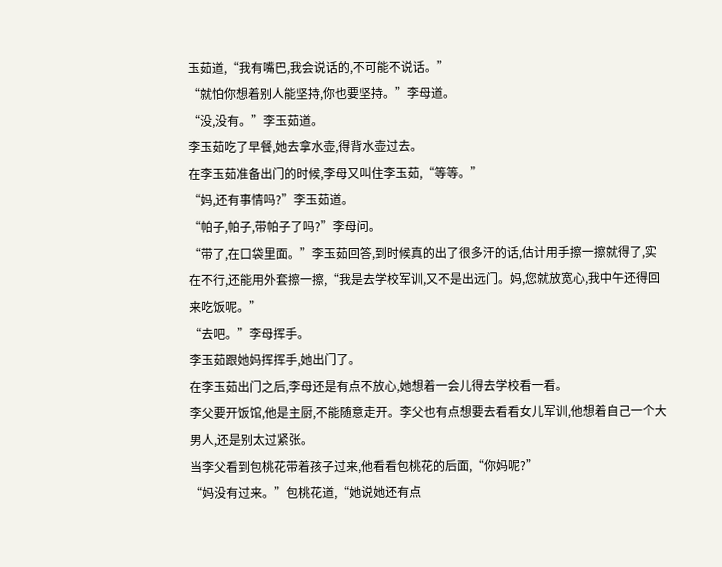玉茹道,“我有嘴巴,我会说话的,不可能不说话。”
“就怕你想着别人能坚持,你也要坚持。”李母道。
“没,没有。”李玉茹道。
李玉茹吃了早餐,她去拿水壶,得背水壶过去。
在李玉茹准备出门的时候,李母又叫住李玉茹,“等等。”
“妈,还有事情吗?”李玉茹道。
“帕子,帕子,带帕子了吗?”李母问。
“带了,在口袋里面。”李玉茹回答,到时候真的出了很多汗的话,估计用手擦一擦就得了,实在不行,还能用外套擦一擦,“我是去学校军训,又不是出远门。妈,您就放宽心,我中午还得回来吃饭呢。”
“去吧。”李母挥手。
李玉茹跟她妈挥挥手,她出门了。
在李玉茹出门之后,李母还是有点不放心,她想着一会儿得去学校看一看。
李父要开饭馆,他是主厨,不能随意走开。李父也有点想要去看看女儿军训,他想着自己一个大男人,还是别太过紧张。
当李父看到包桃花带着孩子过来,他看看包桃花的后面,“你妈呢?”
“妈没有过来。”包桃花道,“她说她还有点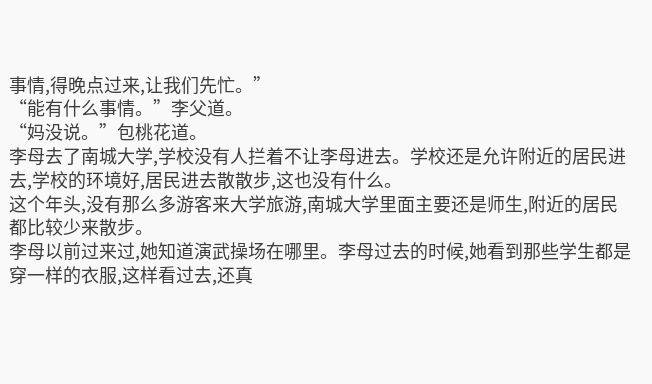事情,得晚点过来,让我们先忙。”
“能有什么事情。”李父道。
“妈没说。”包桃花道。
李母去了南城大学,学校没有人拦着不让李母进去。学校还是允许附近的居民进去,学校的环境好,居民进去散散步,这也没有什么。
这个年头,没有那么多游客来大学旅游,南城大学里面主要还是师生,附近的居民都比较少来散步。
李母以前过来过,她知道演武操场在哪里。李母过去的时候,她看到那些学生都是穿一样的衣服,这样看过去,还真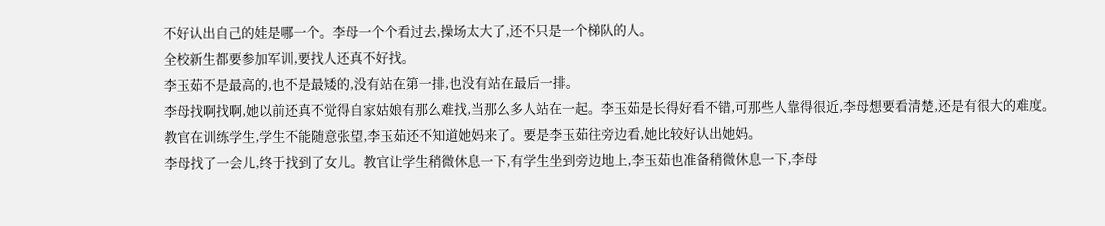不好认出自己的娃是哪一个。李母一个个看过去,操场太大了,还不只是一个梯队的人。
全校新生都要参加军训,要找人还真不好找。
李玉茹不是最高的,也不是最矮的,没有站在第一排,也没有站在最后一排。
李母找啊找啊,她以前还真不觉得自家姑娘有那么难找,当那么多人站在一起。李玉茹是长得好看不错,可那些人靠得很近,李母想要看清楚,还是有很大的难度。
教官在训练学生,学生不能随意张望,李玉茹还不知道她妈来了。要是李玉茹往旁边看,她比较好认出她妈。
李母找了一会儿,终于找到了女儿。教官让学生稍微休息一下,有学生坐到旁边地上,李玉茹也准备稍微休息一下,李母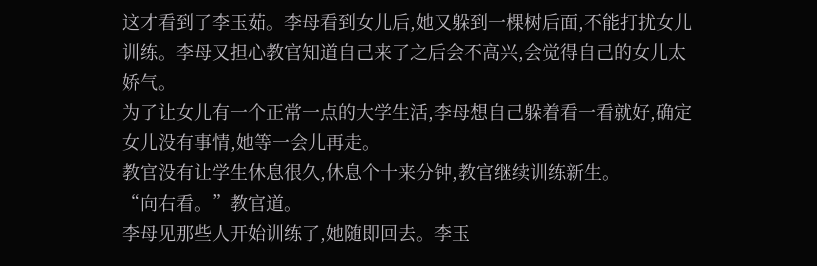这才看到了李玉茹。李母看到女儿后,她又躲到一棵树后面,不能打扰女儿训练。李母又担心教官知道自己来了之后会不高兴,会觉得自己的女儿太娇气。
为了让女儿有一个正常一点的大学生活,李母想自己躲着看一看就好,确定女儿没有事情,她等一会儿再走。
教官没有让学生休息很久,休息个十来分钟,教官继续训练新生。
“向右看。”教官道。
李母见那些人开始训练了,她随即回去。李玉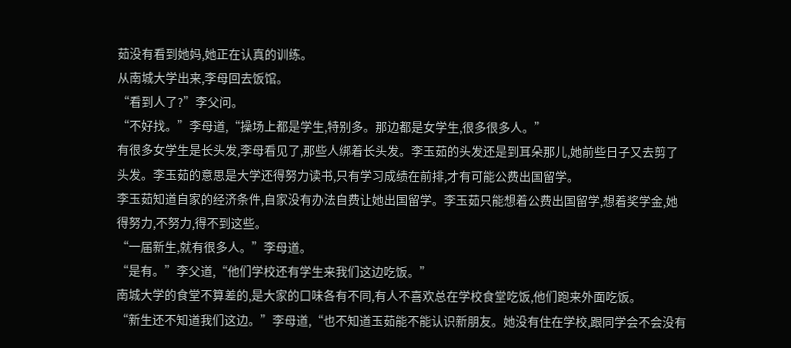茹没有看到她妈,她正在认真的训练。
从南城大学出来,李母回去饭馆。
“看到人了?”李父问。
“不好找。”李母道,“操场上都是学生,特别多。那边都是女学生,很多很多人。”
有很多女学生是长头发,李母看见了,那些人绑着长头发。李玉茹的头发还是到耳朵那儿,她前些日子又去剪了头发。李玉茹的意思是大学还得努力读书,只有学习成绩在前排,才有可能公费出国留学。
李玉茹知道自家的经济条件,自家没有办法自费让她出国留学。李玉茹只能想着公费出国留学,想着奖学金,她得努力,不努力,得不到这些。
“一届新生,就有很多人。”李母道。
“是有。”李父道,“他们学校还有学生来我们这边吃饭。”
南城大学的食堂不算差的,是大家的口味各有不同,有人不喜欢总在学校食堂吃饭,他们跑来外面吃饭。
“新生还不知道我们这边。”李母道,“也不知道玉茹能不能认识新朋友。她没有住在学校,跟同学会不会没有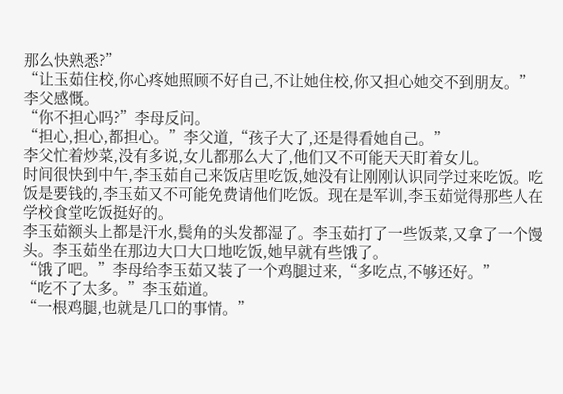那么快熟悉?”
“让玉茹住校,你心疼她照顾不好自己,不让她住校,你又担心她交不到朋友。”李父感慨。
“你不担心吗?”李母反问。
“担心,担心,都担心。”李父道,“孩子大了,还是得看她自己。”
李父忙着炒菜,没有多说,女儿都那么大了,他们又不可能天天盯着女儿。
时间很快到中午,李玉茹自己来饭店里吃饭,她没有让刚刚认识同学过来吃饭。吃饭是要钱的,李玉茹又不可能免费请他们吃饭。现在是军训,李玉茹觉得那些人在学校食堂吃饭挺好的。
李玉茹额头上都是汗水,鬓角的头发都湿了。李玉茹打了一些饭菜,又拿了一个馒头。李玉茹坐在那边大口大口地吃饭,她早就有些饿了。
“饿了吧。”李母给李玉茹又装了一个鸡腿过来,“多吃点,不够还好。”
“吃不了太多。”李玉茹道。
“一根鸡腿,也就是几口的事情。”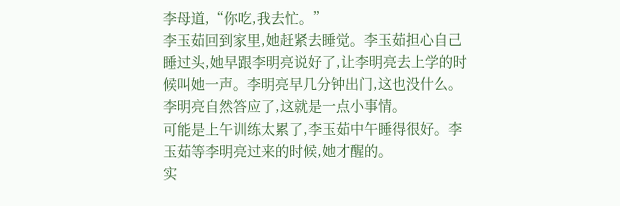李母道,“你吃,我去忙。”
李玉茹回到家里,她赶紧去睡觉。李玉茹担心自己睡过头,她早跟李明亮说好了,让李明亮去上学的时候叫她一声。李明亮早几分钟出门,这也没什么。李明亮自然答应了,这就是一点小事情。
可能是上午训练太累了,李玉茹中午睡得很好。李玉茹等李明亮过来的时候,她才醒的。
实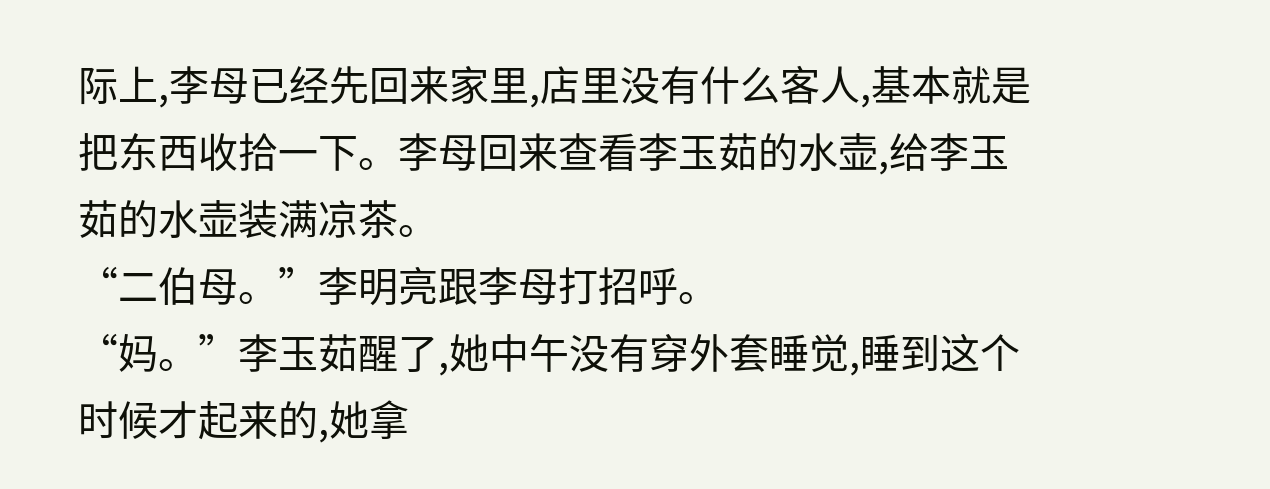际上,李母已经先回来家里,店里没有什么客人,基本就是把东西收拾一下。李母回来查看李玉茹的水壶,给李玉茹的水壶装满凉茶。
“二伯母。”李明亮跟李母打招呼。
“妈。”李玉茹醒了,她中午没有穿外套睡觉,睡到这个时候才起来的,她拿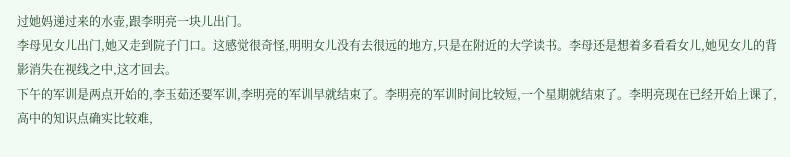过她妈递过来的水壶,跟李明亮一块儿出门。
李母见女儿出门,她又走到院子门口。这感觉很奇怪,明明女儿没有去很远的地方,只是在附近的大学读书。李母还是想着多看看女儿,她见女儿的背影消失在视线之中,这才回去。
下午的军训是两点开始的,李玉茹还要军训,李明亮的军训早就结束了。李明亮的军训时间比较短,一个星期就结束了。李明亮现在已经开始上课了,高中的知识点确实比较难,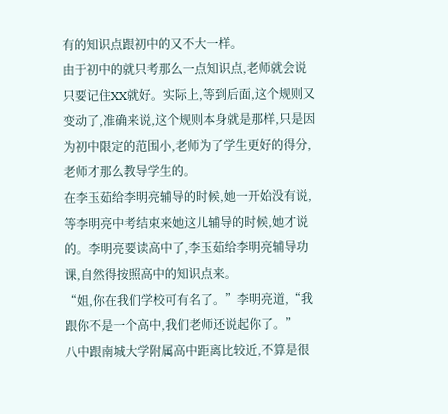有的知识点跟初中的又不大一样。
由于初中的就只考那么一点知识点,老师就会说只要记住XX就好。实际上,等到后面,这个规则又变动了,准确来说,这个规则本身就是那样,只是因为初中限定的范围小,老师为了学生更好的得分,老师才那么教导学生的。
在李玉茹给李明亮辅导的时候,她一开始没有说,等李明亮中考结束来她这儿辅导的时候,她才说的。李明亮要读高中了,李玉茹给李明亮辅导功课,自然得按照高中的知识点来。
“姐,你在我们学校可有名了。”李明亮道,“我跟你不是一个高中,我们老师还说起你了。”
八中跟南城大学附属高中距离比较近,不算是很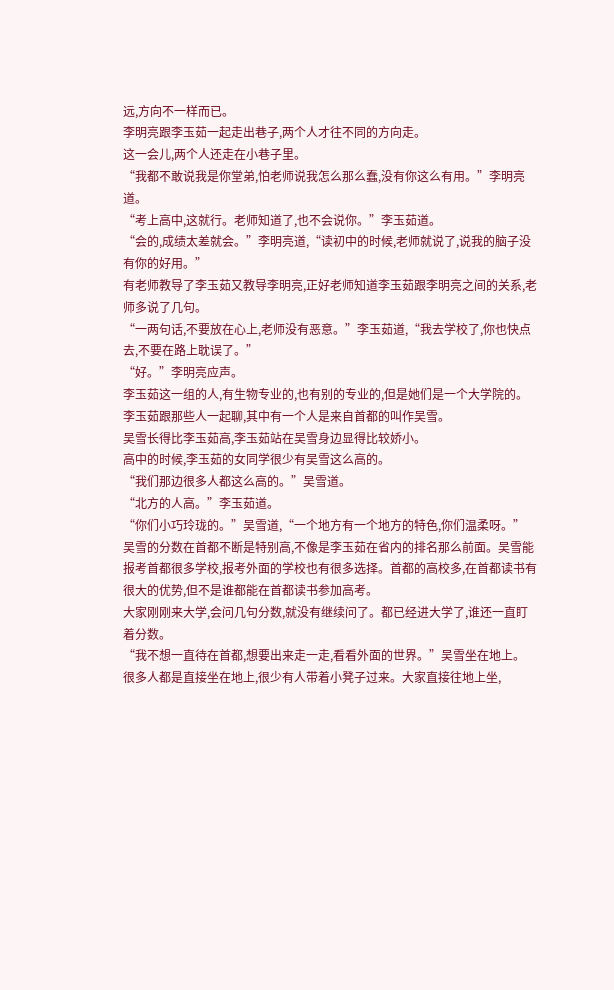远,方向不一样而已。
李明亮跟李玉茹一起走出巷子,两个人才往不同的方向走。
这一会儿,两个人还走在小巷子里。
“我都不敢说我是你堂弟,怕老师说我怎么那么蠢,没有你这么有用。”李明亮道。
“考上高中,这就行。老师知道了,也不会说你。”李玉茹道。
“会的,成绩太差就会。”李明亮道,“读初中的时候,老师就说了,说我的脑子没有你的好用。”
有老师教导了李玉茹又教导李明亮,正好老师知道李玉茹跟李明亮之间的关系,老师多说了几句。
“一两句话,不要放在心上,老师没有恶意。”李玉茹道,“我去学校了,你也快点去,不要在路上耽误了。”
“好。”李明亮应声。
李玉茹这一组的人,有生物专业的,也有别的专业的,但是她们是一个大学院的。李玉茹跟那些人一起聊,其中有一个人是来自首都的叫作吴雪。
吴雪长得比李玉茹高,李玉茹站在吴雪身边显得比较娇小。
高中的时候,李玉茹的女同学很少有吴雪这么高的。
“我们那边很多人都这么高的。”吴雪道。
“北方的人高。”李玉茹道。
“你们小巧玲珑的。”吴雪道,“一个地方有一个地方的特色,你们温柔呀。”
吴雪的分数在首都不断是特别高,不像是李玉茹在省内的排名那么前面。吴雪能报考首都很多学校,报考外面的学校也有很多选择。首都的高校多,在首都读书有很大的优势,但不是谁都能在首都读书参加高考。
大家刚刚来大学,会问几句分数,就没有继续问了。都已经进大学了,谁还一直盯着分数。
“我不想一直待在首都,想要出来走一走,看看外面的世界。”吴雪坐在地上。
很多人都是直接坐在地上,很少有人带着小凳子过来。大家直接往地上坐,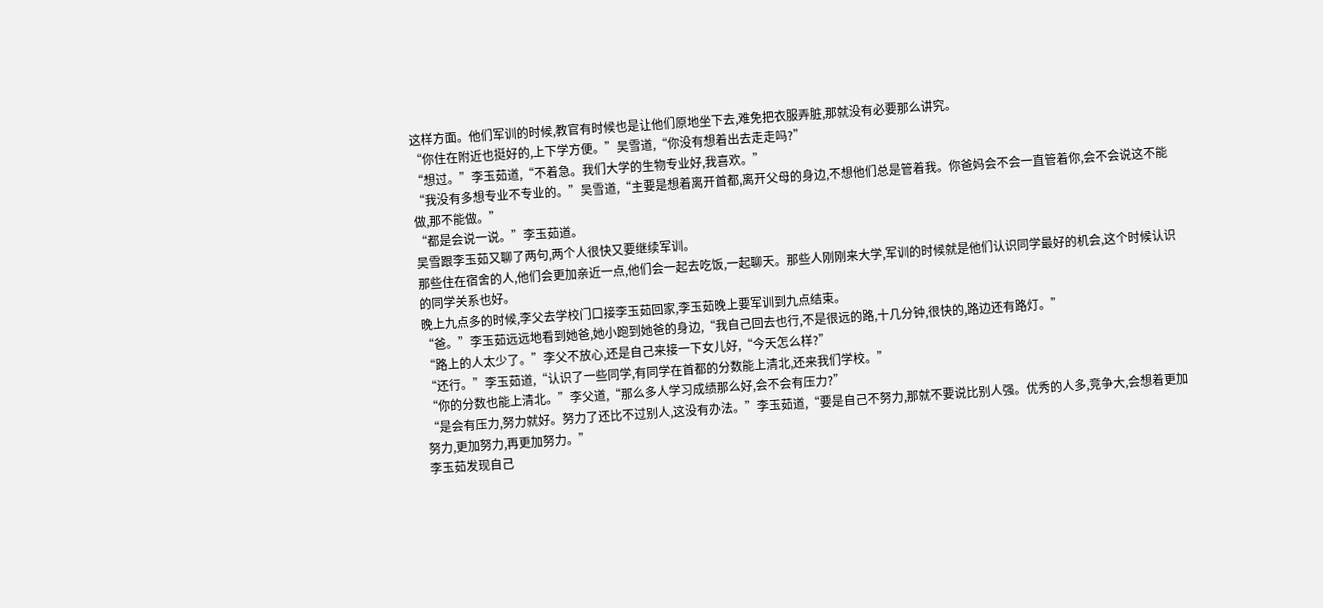这样方面。他们军训的时候,教官有时候也是让他们原地坐下去,难免把衣服弄脏,那就没有必要那么讲究。
“你住在附近也挺好的,上下学方便。”吴雪道,“你没有想着出去走走吗?”
“想过。”李玉茹道,“不着急。我们大学的生物专业好,我喜欢。”
“我没有多想专业不专业的。”吴雪道,“主要是想着离开首都,离开父母的身边,不想他们总是管着我。你爸妈会不会一直管着你,会不会说这不能做,那不能做。”
“都是会说一说。”李玉茹道。
吴雪跟李玉茹又聊了两句,两个人很快又要继续军训。
那些住在宿舍的人,他们会更加亲近一点,他们会一起去吃饭,一起聊天。那些人刚刚来大学,军训的时候就是他们认识同学最好的机会,这个时候认识的同学关系也好。
晚上九点多的时候,李父去学校门口接李玉茹回家,李玉茹晚上要军训到九点结束。
“爸。”李玉茹远远地看到她爸,她小跑到她爸的身边,“我自己回去也行,不是很远的路,十几分钟,很快的,路边还有路灯。”
“路上的人太少了。”李父不放心,还是自己来接一下女儿好,“今天怎么样?”
“还行。”李玉茹道,“认识了一些同学,有同学在首都的分数能上清北,还来我们学校。”
“你的分数也能上清北。”李父道,“那么多人学习成绩那么好,会不会有压力?”
“是会有压力,努力就好。努力了还比不过别人,这没有办法。”李玉茹道,“要是自己不努力,那就不要说比别人强。优秀的人多,竞争大,会想着更加努力,更加努力,再更加努力。”
李玉茹发现自己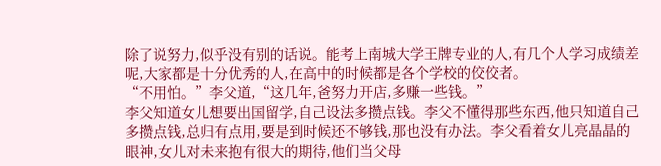除了说努力,似乎没有别的话说。能考上南城大学王牌专业的人,有几个人学习成绩差呢,大家都是十分优秀的人,在高中的时候都是各个学校的佼佼者。
“不用怕。”李父道,“这几年,爸努力开店,多赚一些钱。”
李父知道女儿想要出国留学,自己设法多攒点钱。李父不懂得那些东西,他只知道自己多攒点钱,总归有点用,要是到时候还不够钱,那也没有办法。李父看着女儿亮晶晶的眼神,女儿对未来抱有很大的期待,他们当父母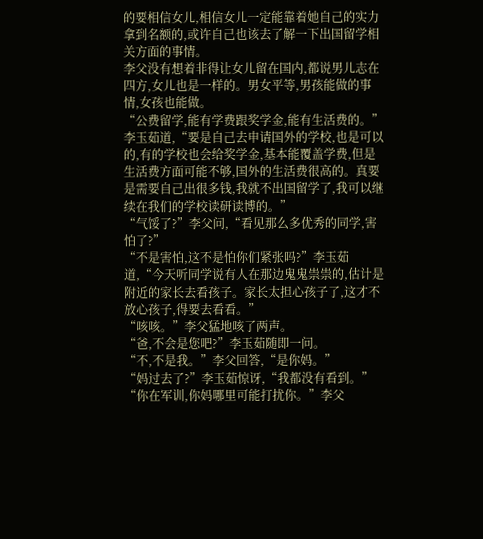的要相信女儿,相信女儿一定能靠着她自己的实力拿到名额的,或许自己也该去了解一下出国留学相关方面的事情。
李父没有想着非得让女儿留在国内,都说男儿志在四方,女儿也是一样的。男女平等,男孩能做的事情,女孩也能做。
“公费留学,能有学费跟奖学金,能有生活费的。”李玉茹道,“要是自己去申请国外的学校,也是可以的,有的学校也会给奖学金,基本能覆盖学费,但是生活费方面可能不够,国外的生活费很高的。真要是需要自己出很多钱,我就不出国留学了,我可以继续在我们的学校读研读博的。”
“气馁了?”李父问,“看见那么多优秀的同学,害怕了?”
“不是害怕,这不是怕你们紧张吗?”李玉茹道,“今天听同学说有人在那边鬼鬼祟祟的,估计是附近的家长去看孩子。家长太担心孩子了,这才不放心孩子,得要去看看。”
“咳咳。”李父猛地咳了两声。
“爸,不会是您吧?”李玉茹随即一问。
“不,不是我。”李父回答,“是你妈。”
“妈过去了?”李玉茹惊讶,“我都没有看到。”
“你在军训,你妈哪里可能打扰你。”李父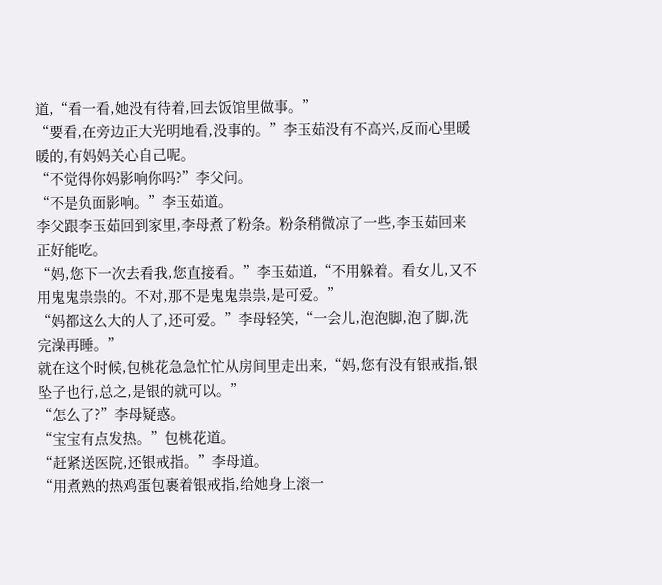道,“看一看,她没有待着,回去饭馆里做事。”
“要看,在旁边正大光明地看,没事的。”李玉茹没有不高兴,反而心里暖暖的,有妈妈关心自己呢。
“不觉得你妈影响你吗?”李父问。
“不是负面影响。”李玉茹道。
李父跟李玉茹回到家里,李母煮了粉条。粉条稍微凉了一些,李玉茹回来正好能吃。
“妈,您下一次去看我,您直接看。”李玉茹道,“不用躲着。看女儿,又不用鬼鬼祟祟的。不对,那不是鬼鬼祟祟,是可爱。”
“妈都这么大的人了,还可爱。”李母轻笑,“一会儿,泡泡脚,泡了脚,洗完澡再睡。”
就在这个时候,包桃花急急忙忙从房间里走出来,“妈,您有没有银戒指,银坠子也行,总之,是银的就可以。”
“怎么了?”李母疑惑。
“宝宝有点发热。”包桃花道。
“赶紧送医院,还银戒指。”李母道。
“用煮熟的热鸡蛋包裹着银戒指,给她身上滚一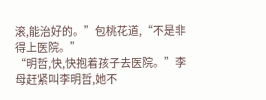滚,能治好的。”包桃花道,“不是非得上医院。”
“明哲,快,快抱着孩子去医院。”李母赶紧叫李明哲,她不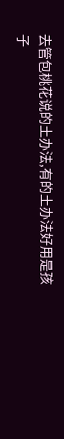去管包桃花说的土办法,有的土办法好用是孩子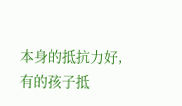本身的抵抗力好,有的孩子抵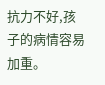抗力不好,孩子的病情容易加重。